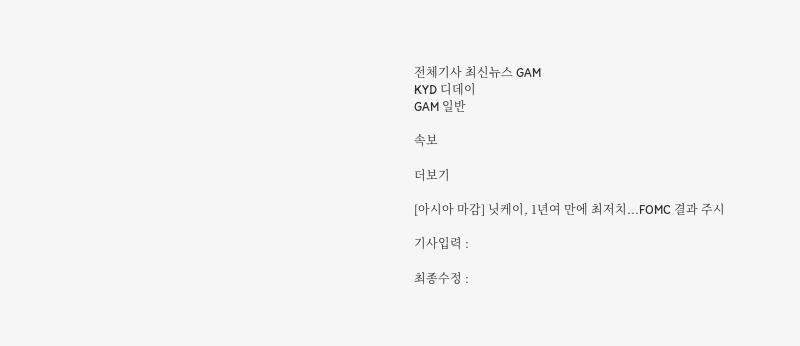전체기사 최신뉴스 GAM
KYD 디데이
GAM 일반

속보

더보기

[아시아 마감] 닛케이, 1년여 만에 최저치...FOMC 결과 주시

기사입력 :

최종수정 :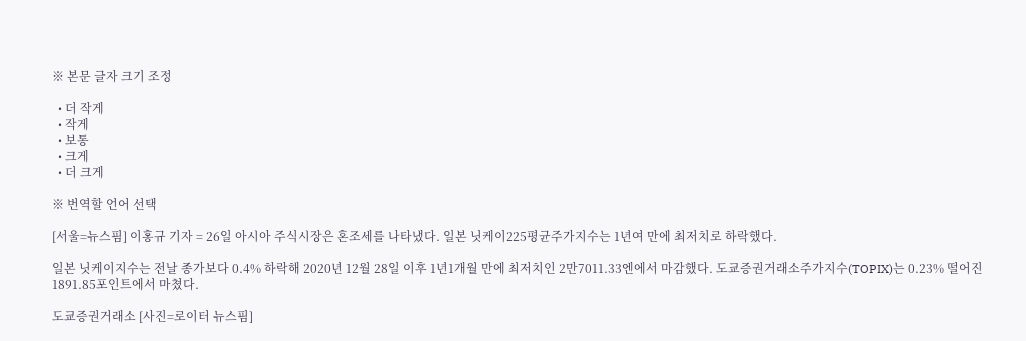※ 본문 글자 크기 조정

  • 더 작게
  • 작게
  • 보통
  • 크게
  • 더 크게

※ 번역할 언어 선택

[서울=뉴스핌] 이홍규 기자 = 26일 아시아 주식시장은 혼조세를 나타냈다. 일본 닛케이225평균주가지수는 1년여 만에 최저치로 하락했다.

일본 닛케이지수는 전날 종가보다 0.4% 하락해 2020년 12월 28일 이후 1년1개월 만에 최저치인 2만7011.33엔에서 마감했다. 도쿄증권거래소주가지수(TOPIX)는 0.23% 떨어진 1891.85포인트에서 마쳤다.

도쿄증권거래소 [사진=로이터 뉴스핌]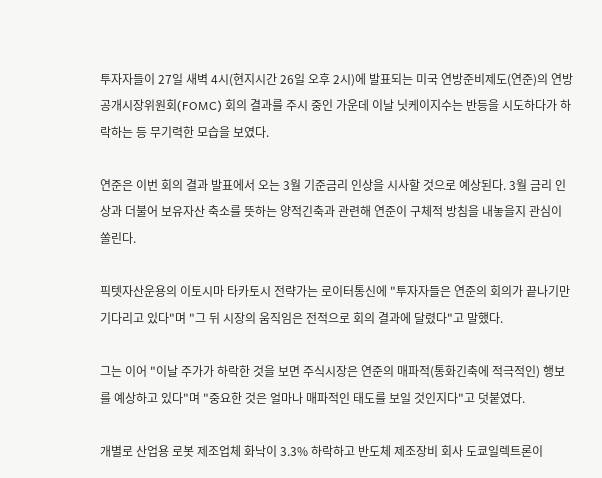투자자들이 27일 새벽 4시(현지시간 26일 오후 2시)에 발표되는 미국 연방준비제도(연준)의 연방공개시장위원회(FOMC) 회의 결과를 주시 중인 가운데 이날 닛케이지수는 반등을 시도하다가 하락하는 등 무기력한 모습을 보였다.

연준은 이번 회의 결과 발표에서 오는 3월 기준금리 인상을 시사할 것으로 예상된다. 3월 금리 인상과 더불어 보유자산 축소를 뜻하는 양적긴축과 관련해 연준이 구체적 방침을 내놓을지 관심이 쏠린다.

픽텟자산운용의 이토시마 타카토시 전략가는 로이터통신에 "투자자들은 연준의 회의가 끝나기만 기다리고 있다"며 "그 뒤 시장의 움직임은 전적으로 회의 결과에 달렸다"고 말했다.

그는 이어 "이날 주가가 하락한 것을 보면 주식시장은 연준의 매파적(통화긴축에 적극적인) 행보를 예상하고 있다"며 "중요한 것은 얼마나 매파적인 태도를 보일 것인지다"고 덧붙였다.

개별로 산업용 로봇 제조업체 화낙이 3.3% 하락하고 반도체 제조장비 회사 도쿄일렉트론이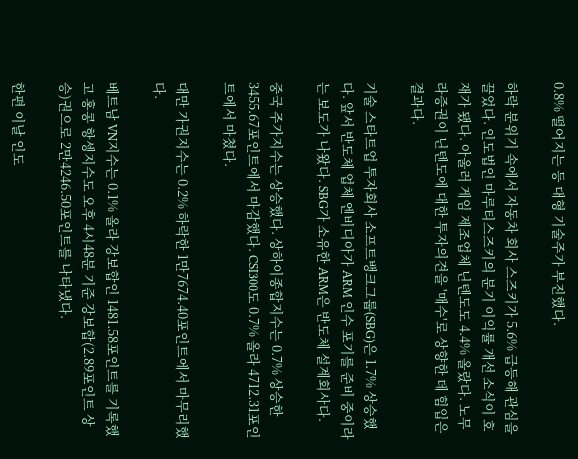0.8% 떨어지는 등 대형 기술주가 부진했다.

하락 분위기 속에서 자동차 회사 스즈키가 5.6% 급등해 관심을 끌었다. 인도법인 마루티스즈키의 분기 이익률 개선 소식이 호재가 됐다. 아울러 게임 제조업체 닌텐도도 4.4% 올랐다. 노무라증권이 닌텐도에 대한 투자의견을 '매수'로 상향한 데 힘입은 결과다.

기술 스타트업 투자회사 소프트뱅크그룹(SBG)은 1.7% 상승했다. 앞서 반도체 업체 엔비디아가 ARM 인수 포기를 준비 중이라는 보도가 나왔다. SBG가 소유한 ARM은 반도체 설계회사다.

중국 주가지수는 상승했다. 상하이종합지수는 0.7% 상승한 3455.67포인트에서 마감했다. CSI300도 0.7% 올라 4712.31포인트에서 마쳤다.

대만 가권지수는 0.2% 하락한 1만7674.40포인트에서 마무리했다.

베트남 VN지수는 0.1% 올라 강보합인 1481.58포인트를 기록했고 홍콩 항셍지수도 오후 4시48분 기준 강보합(2.89포인트 상승)권으로 2만4246.50포인트를 나타냈다.

한편 이날 인도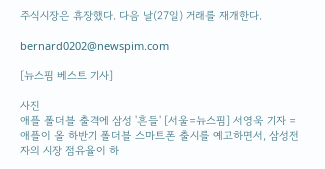주식시장은 휴장했다. 다음 날(27일) 거래를 재개한다.

bernard0202@newspim.com

[뉴스핌 베스트 기사]

사진
애플 폴더블 출격에 삼성 '흔들' [서울=뉴스핌] 서영욱 기자 = 애플이 올 하반기 폴더블 스마트폰 출시를 예고하면서, 삼성전자의 시장 점유율이 하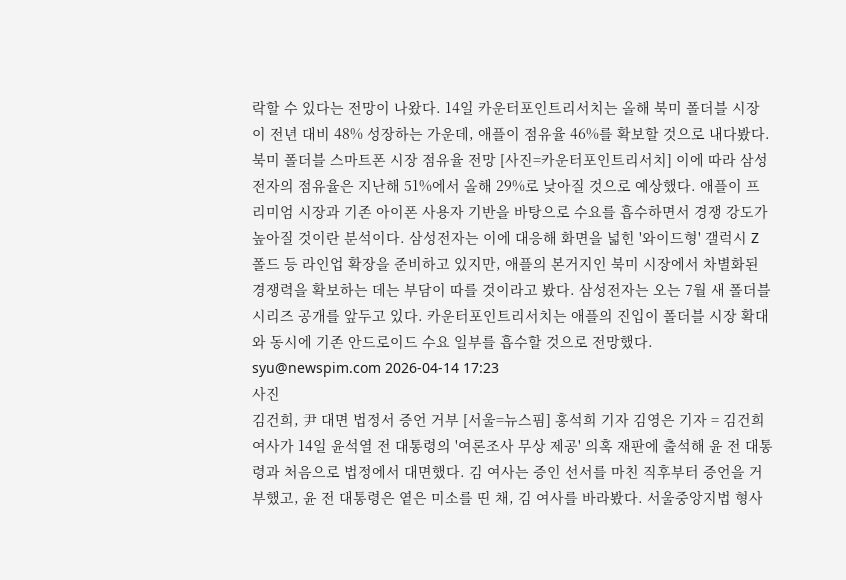락할 수 있다는 전망이 나왔다. 14일 카운터포인트리서치는 올해 북미 폴더블 시장이 전년 대비 48% 성장하는 가운데, 애플이 점유율 46%를 확보할 것으로 내다봤다. 북미 폴더블 스마트폰 시장 점유율 전망 [사진=카운터포인트리서치] 이에 따라 삼성전자의 점유율은 지난해 51%에서 올해 29%로 낮아질 것으로 예상했다. 애플이 프리미엄 시장과 기존 아이폰 사용자 기반을 바탕으로 수요를 흡수하면서 경쟁 강도가 높아질 것이란 분석이다. 삼성전자는 이에 대응해 화면을 넓힌 '와이드형' 갤럭시 Z 폴드 등 라인업 확장을 준비하고 있지만, 애플의 본거지인 북미 시장에서 차별화된 경쟁력을 확보하는 데는 부담이 따를 것이라고 봤다. 삼성전자는 오는 7월 새 폴더블 시리즈 공개를 앞두고 있다. 카운터포인트리서치는 애플의 진입이 폴더블 시장 확대와 동시에 기존 안드로이드 수요 일부를 흡수할 것으로 전망했다. syu@newspim.com 2026-04-14 17:23
사진
김건희, 尹 대면 법정서 증언 거부 [서울=뉴스핌] 홍석희 기자 김영은 기자 = 김건희 여사가 14일 윤석열 전 대통령의 '여론조사 무상 제공' 의혹 재판에 출석해 윤 전 대통령과 처음으로 법정에서 대면했다. 김 여사는 증인 선서를 마친 직후부터 증언을 거부했고, 윤 전 대통령은 옅은 미소를 띤 채, 김 여사를 바라봤다. 서울중앙지법 형사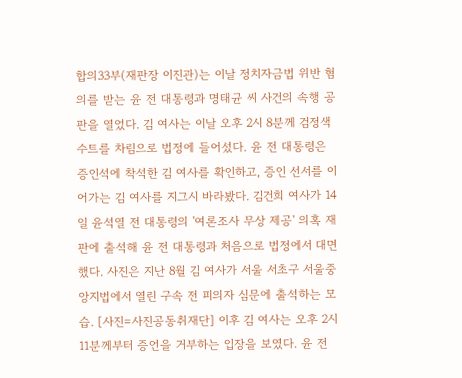합의33부(재판장 이진관)는 이날 정치자금법 위반 혐의를 받는 윤 전 대통령과 명태균 씨 사건의 속행 공판을 열었다. 김 여사는 이날 오후 2시 8분께 검정색 수트를 차림으로 법정에 들어섰다. 윤 전 대통령은 증인석에 착석한 김 여사를 확인하고, 증인 선서를 이어가는 김 여사를 지그시 바라봤다. 김건희 여사가 14일 윤석열 전 대통령의 '여론조사 무상 제공' 의혹 재판에 출석해 윤 전 대통령과 처음으로 법정에서 대면했다. 사진은 지난 8월 김 여사가 서울 서초구 서울중앙지법에서 열린 구속 전 피의자 심문에 출석하는 모습. [사진=사진공동취재단] 이후 김 여사는 오후 2시 11분께부터 증언을 거부하는 입장을 보였다. 윤 전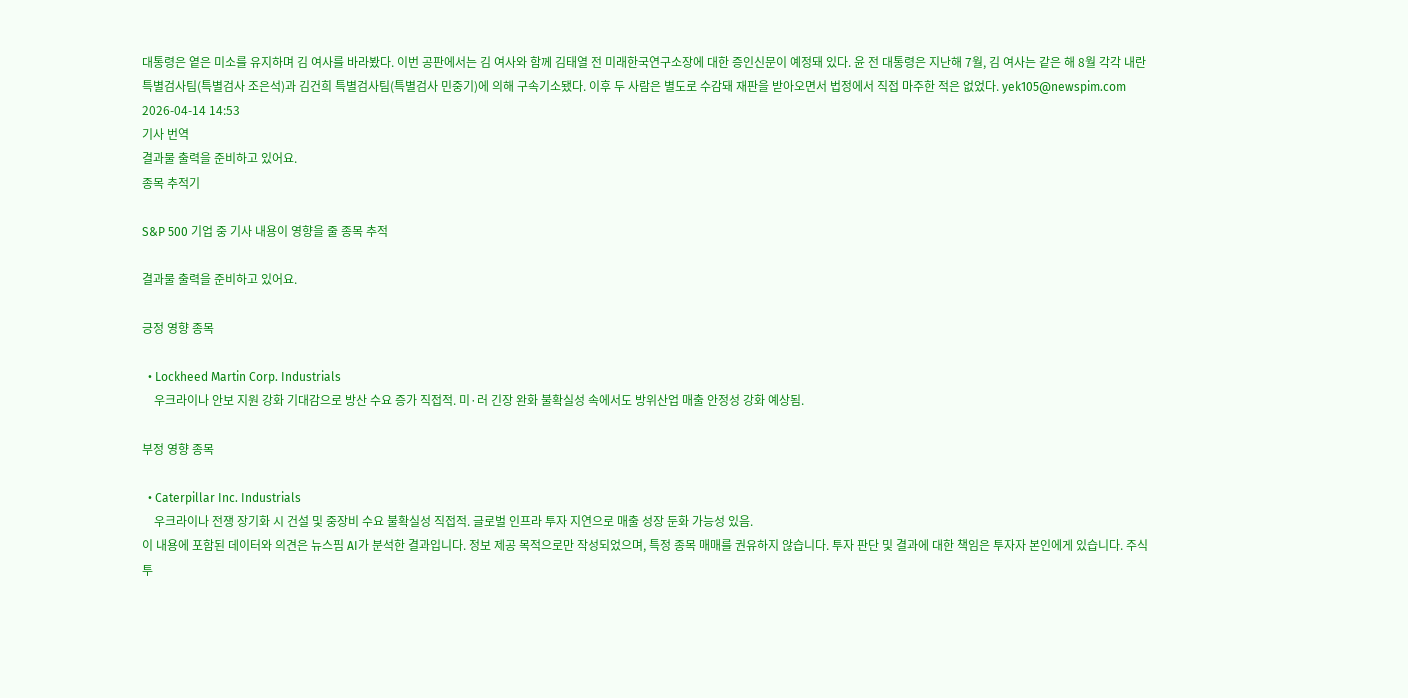대통령은 옅은 미소를 유지하며 김 여사를 바라봤다. 이번 공판에서는 김 여사와 함께 김태열 전 미래한국연구소장에 대한 증인신문이 예정돼 있다. 윤 전 대통령은 지난해 7월, 김 여사는 같은 해 8월 각각 내란 특별검사팀(특별검사 조은석)과 김건희 특별검사팀(특별검사 민중기)에 의해 구속기소됐다. 이후 두 사람은 별도로 수감돼 재판을 받아오면서 법정에서 직접 마주한 적은 없었다. yek105@newspim.com   2026-04-14 14:53
기사 번역
결과물 출력을 준비하고 있어요.
종목 추적기

S&P 500 기업 중 기사 내용이 영향을 줄 종목 추적

결과물 출력을 준비하고 있어요.

긍정 영향 종목

  • Lockheed Martin Corp. Industrials
    우크라이나 안보 지원 강화 기대감으로 방산 수요 증가 직접적. 미·러 긴장 완화 불확실성 속에서도 방위산업 매출 안정성 강화 예상됨.

부정 영향 종목

  • Caterpillar Inc. Industrials
    우크라이나 전쟁 장기화 시 건설 및 중장비 수요 불확실성 직접적. 글로벌 인프라 투자 지연으로 매출 성장 둔화 가능성 있음.
이 내용에 포함된 데이터와 의견은 뉴스핌 AI가 분석한 결과입니다. 정보 제공 목적으로만 작성되었으며, 특정 종목 매매를 권유하지 않습니다. 투자 판단 및 결과에 대한 책임은 투자자 본인에게 있습니다. 주식 투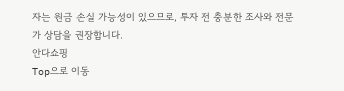자는 원금 손실 가능성이 있으므로, 투자 전 충분한 조사와 전문가 상담을 권장합니다.
안다쇼핑
Top으로 이동